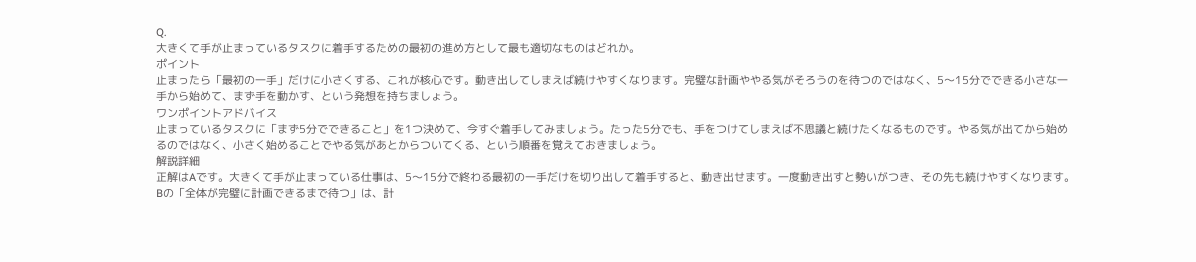Q.
大きくて手が止まっているタスクに着手するための最初の進め方として最も適切なものはどれか。
ポイント
止まったら「最初の一手」だけに小さくする、これが核心です。動き出してしまえば続けやすくなります。完璧な計画ややる気がそろうのを待つのではなく、5〜15分でできる小さな一手から始めて、まず手を動かす、という発想を持ちましょう。
ワンポイントアドバイス
止まっているタスクに「まず5分でできること」を1つ決めて、今すぐ着手してみましょう。たった5分でも、手をつけてしまえば不思議と続けたくなるものです。やる気が出てから始めるのではなく、小さく始めることでやる気があとからついてくる、という順番を覚えておきましょう。
解説詳細
正解はAです。大きくて手が止まっている仕事は、5〜15分で終わる最初の一手だけを切り出して着手すると、動き出せます。一度動き出すと勢いがつき、その先も続けやすくなります。Bの「全体が完璧に計画できるまで待つ」は、計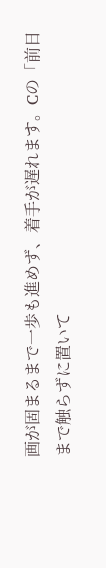画が固まるまで一歩も進めず、着手が遅れます。Cの「前日まで触らずに置いて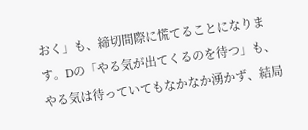おく」も、締切間際に慌てることになります。Dの「やる気が出てくるのを待つ」も、やる気は待っていてもなかなか湧かず、結局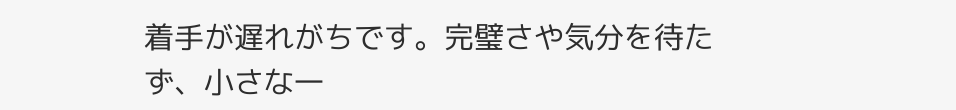着手が遅れがちです。完璧さや気分を待たず、小さな一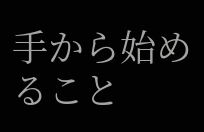手から始めること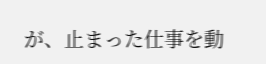が、止まった仕事を動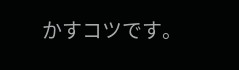かすコツです。